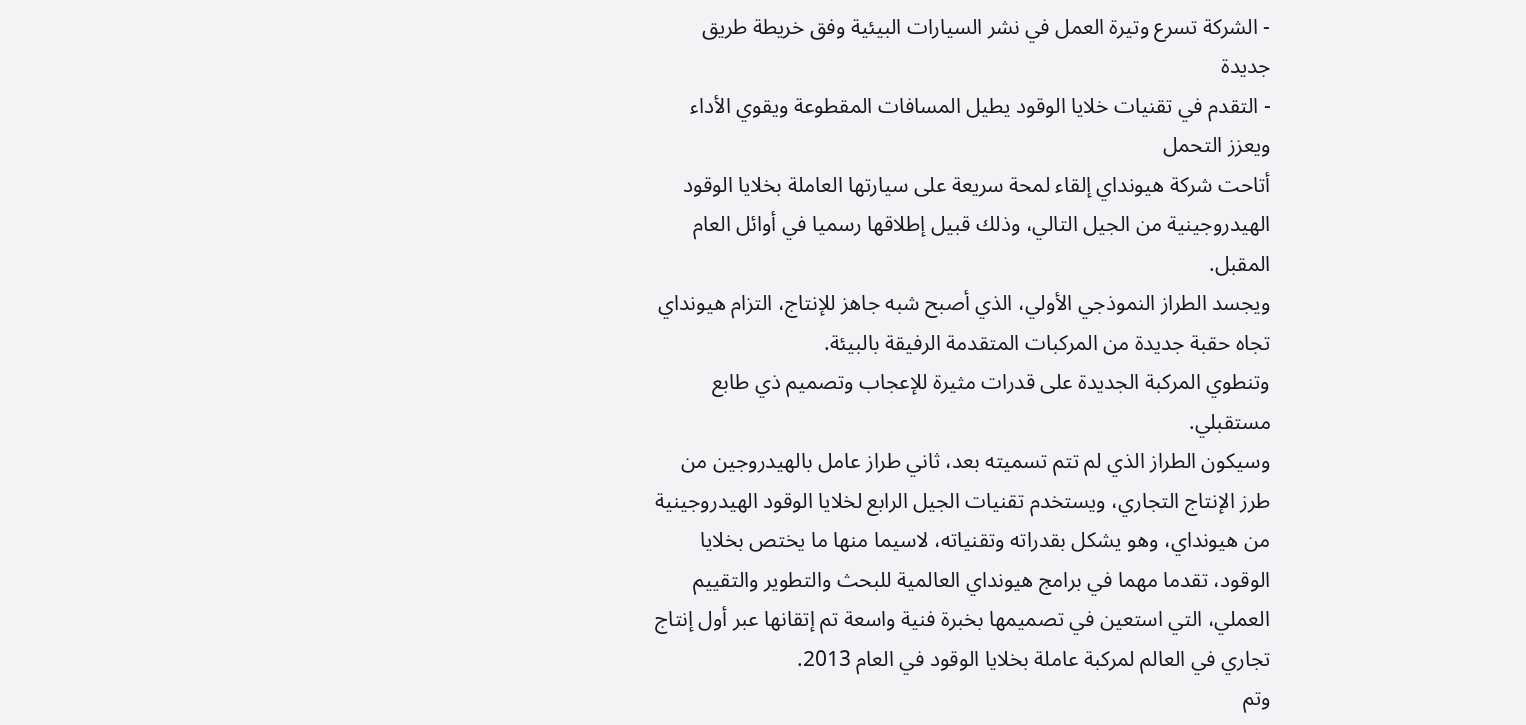- الشركة تسرع وتيرة العمل في نشر السيارات البيئية وفق خريطة طريق جديدة
- التقدم في تقنيات خلايا الوقود يطيل المسافات المقطوعة ويقوي الأداء ويعزز التحمل
أتاحت شركة هيونداي إلقاء لمحة سريعة على سيارتها العاملة بخلايا الوقود الهيدروجينية من الجيل التالي، وذلك قبيل إطلاقها رسميا في أوائل العام المقبل.
ويجسد الطراز النموذجي الأولي، الذي أصبح شبه جاهز للإنتاج، التزام هيونداي تجاه حقبة جديدة من المركبات المتقدمة الرفيقة بالبيئة.
وتنطوي المركبة الجديدة على قدرات مثيرة للإعجاب وتصميم ذي طابع مستقبلي.
وسيكون الطراز الذي لم تتم تسميته بعد، ثاني طراز عامل بالهيدروجين من طرز الإنتاج التجاري، ويستخدم تقنيات الجيل الرابع لخلايا الوقود الهيدروجينية من هيونداي، وهو يشكل بقدراته وتقنياته، لاسيما منها ما يختص بخلايا الوقود، تقدما مهما في برامج هيونداي العالمية للبحث والتطوير والتقييم العملي، التي استعين في تصميمها بخبرة فنية واسعة تم إتقانها عبر أول إنتاج تجاري في العالم لمركبة عاملة بخلايا الوقود في العام 2013.
وتم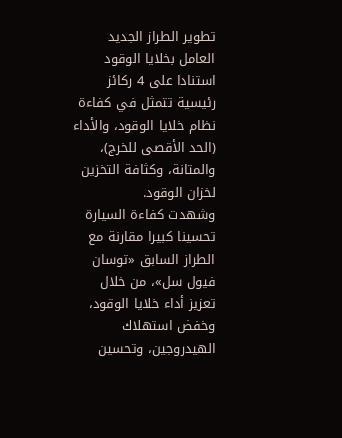تطوير الطراز الجديد العامل بخلايا الوقود استنادا على 4 ركائز رئيسية تتمثل في كفاءة نظام خلايا الوقود، والأداء (الحد الأقصى للخرج)، والمتانة، وكثافة التخزين لخزان الوقود.
وشهدت كفاءة السيارة تحسينا كبيرا مقارنة مع الطراز السابق «توسان فيول سل»، من خلال تعزيز أداء خلايا الوقود، وخفض استهلاك الهيدروجين، وتحسين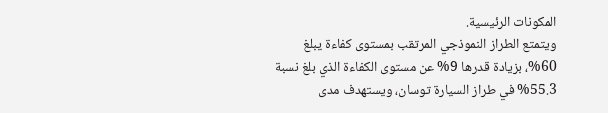المكونات الرئيسية.
ويتمتع الطراز النموذجي المرتقب بمستوى كفاءة يبلغ 60%، بزيادة قدرها 9% عن مستوى الكفاءة الذي بلغ نسبة 55.3% في طراز السيارة توسان، ويستهدف مدى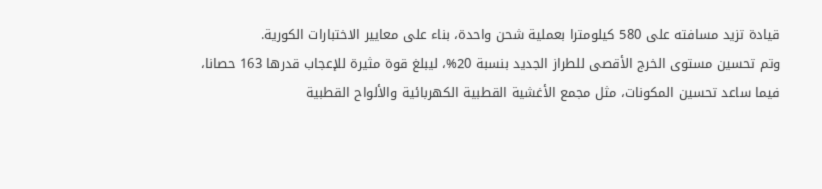قيادة تزيد مسافته على 580 كيلومترا بعملية شحن واحدة، بناء على معايير الاختبارات الكورية.
وتم تحسين مستوى الخرج الأقصى للطراز الجديد بنسبة 20%، ليبلغ قوة مثيرة للإعجاب قدرها 163 حصانا، فيما ساعد تحسين المكونات، مثل مجمع الأغشية القطبية الكهربائية والألواح القطبية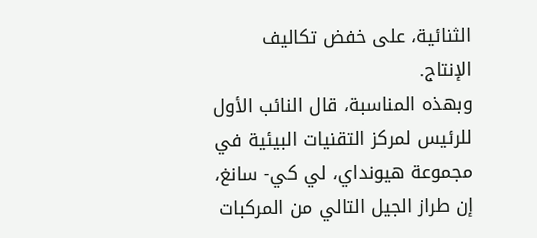الثنائية، على خفض تكاليف الإنتاج.
وبهذه المناسبة، قال النائب الأول للرئيس لمركز التقنيات البيئية في مجموعة هيونداي، لي كي- سانغ، إن طراز الجيل التالي من المركبات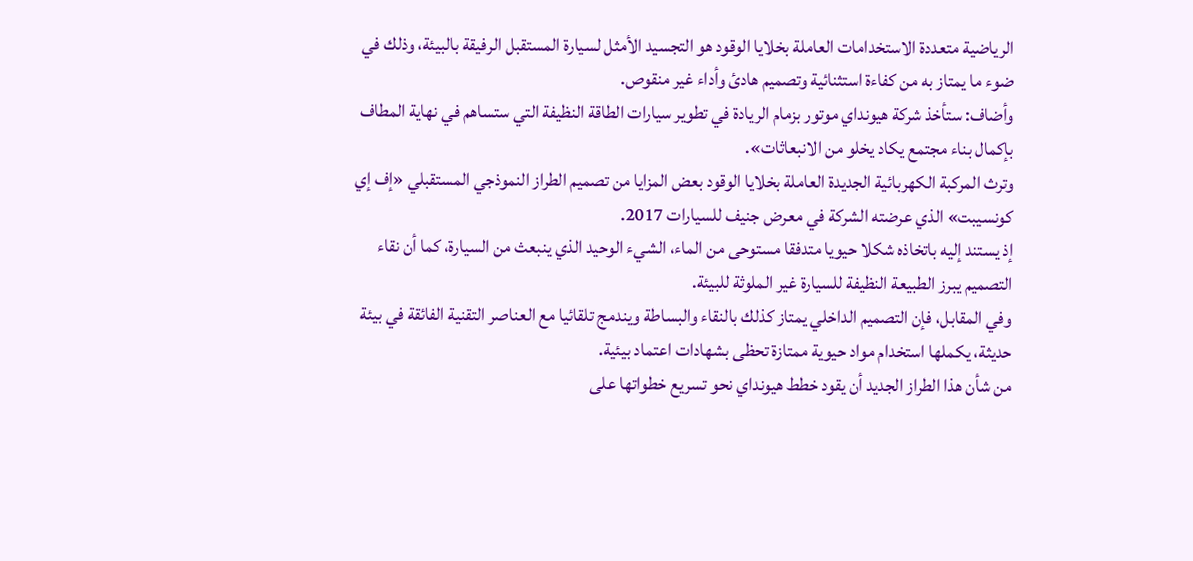الرياضية متعددة الاستخدامات العاملة بخلايا الوقود هو التجسيد الأمثل لسيارة المستقبل الرفيقة بالبيئة، وذلك في ضوء ما يمتاز به من كفاءة استثنائية وتصميم هادئ وأداء غير منقوص.
وأضاف: ستأخذ شركة هيونداي موتور بزمام الريادة في تطوير سيارات الطاقة النظيفة التي ستساهم في نهاية المطاف بإكمال بناء مجتمع يكاد يخلو من الانبعاثات».
وترث المركبة الكهربائية الجديدة العاملة بخلايا الوقود بعض المزايا من تصميم الطراز النموذجي المستقبلي «إف إي كونسيبت» الذي عرضته الشركة في معرض جنيف للسيارات 2017.
إذ يستند إليه باتخاذه شكلا حيويا متدفقا مستوحى من الماء، الشيء الوحيد الذي ينبعث من السيارة، كما أن نقاء التصميم يبرز الطبيعة النظيفة للسيارة غير الملوثة للبيئة.
وفي المقابل، فإن التصميم الداخلي يمتاز كذلك بالنقاء والبساطة ويندمج تلقائيا مع العناصر التقنية الفائقة في بيئة حديثة، يكملها استخدام مواد حيوية ممتازة تحظى بشهادات اعتماد بيئية.
من شأن هذا الطراز الجديد أن يقود خطط هيونداي نحو تسريع خطواتها على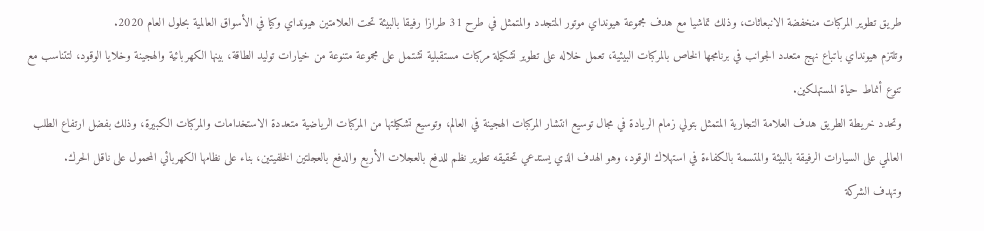طريق تطوير المركبات منخفضة الانبعاثات، وذلك تماشيا مع هدف مجموعة هيونداي موتور المتجدد والمتمثل في طرح 31 طرازا رفيقا بالبيئة تحت العلامتين هيونداي وكيا في الأسواق العالمية بحلول العام 2020.
وتلتزم هيونداي باتباع نهج متعدد الجوانب في برنامجها الخاص بالمركبات البيئية، تعمل خلاله على تطوير تشكيلة مركبات مستقبلية تشتمل على مجموعة متنوعة من خيارات توليد الطاقة، بينها الكهربائية والهجينة وخلايا الوقود، لتتناسب مع تنوع أنماط حياة المستهلكين.
وتحدد خريطة الطريق هدف العلامة التجارية المتمثل بتولي زمام الريادة في مجال توسيع انتشار المركبات الهجينة في العالم، وتوسيع تشكيلتها من المركبات الرياضية متعددة الاستخدامات والمركبات الكبيرة، وذلك بفضل ارتفاع الطلب العالمي على السيارات الرفيقة بالبيئة والمتسمة بالكفاءة في استهلاك الوقود، وهو الهدف الذي يستدعي تحقيقه تطوير نظم للدفع بالعجلات الأربع والدفع بالعجلتين الخلفيتين، بناء على نظامها الكهربائي المحمول على ناقل الحرك.
وتهدف الشركة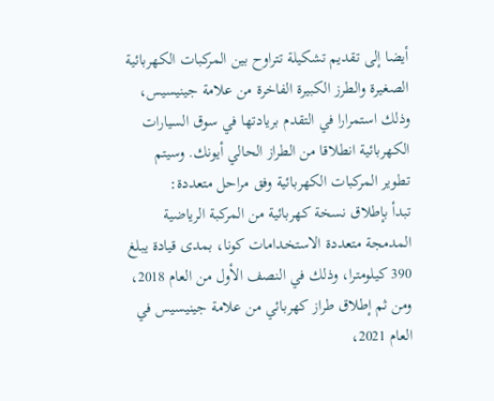أيضا إلى تقديم تشكيلة تتراوح بين المركبات الكهربائية الصغيرة والطرز الكبيرة الفاخرة من علامة جينيسيس، وذلك استمرارا في التقدم بريادتها في سوق السيارات الكهربائية انطلاقا من الطراز الحالي أيونك. وسيتم تطوير المركبات الكهربائية وفق مراحل متعددة:
تبدأ بإطلاق نسخة كهربائية من المركبة الرياضية المدمجة متعددة الاستخدامات كونا، بمدى قيادة يبلغ 390 كيلومترا، وذلك في النصف الأول من العام 2018، ومن ثم إطلاق طراز كهربائي من علامة جينيسيس في العام 2021،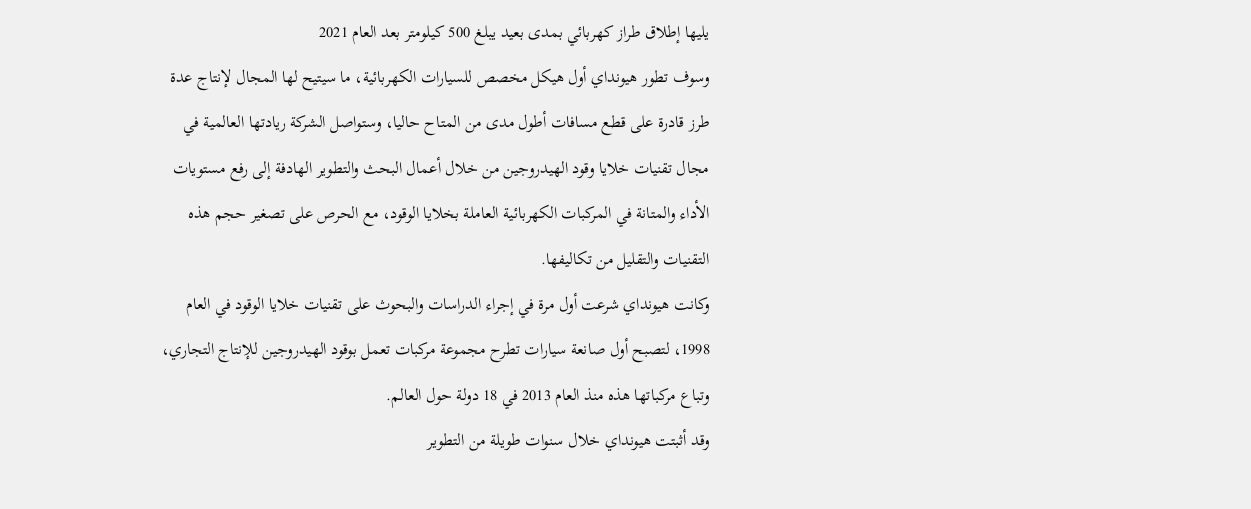يليها إطلاق طراز كهربائي بمدى بعيد يبلغ 500 كيلومتر بعد العام 2021
وسوف تطور هيونداي أول هيكل مخصص للسيارات الكهربائية، ما سيتيح لها المجال لإنتاج عدة طرز قادرة على قطع مسافات أطول مدى من المتاح حاليا، وستواصل الشركة ريادتها العالمية في مجال تقنيات خلايا وقود الهيدروجين من خلال أعمال البحث والتطوير الهادفة إلى رفع مستويات الأداء والمتانة في المركبات الكهربائية العاملة بخلايا الوقود، مع الحرص على تصغير حجم هذه التقنيات والتقليل من تكاليفها.
وكانت هيونداي شرعت أول مرة في إجراء الدراسات والبحوث على تقنيات خلايا الوقود في العام 1998، لتصبح أول صانعة سيارات تطرح مجموعة مركبات تعمل بوقود الهيدروجين للإنتاج التجاري، وتباع مركباتها هذه منذ العام 2013 في 18 دولة حول العالم.
وقد أثبتت هيونداي خلال سنوات طويلة من التطوير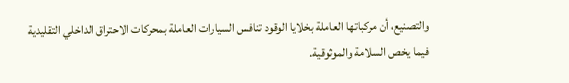والتصنيع، أن مركباتها العاملة بخلايا الوقود تنافس السيارات العاملة بمحركات الاحتراق الداخلي التقليدية فيما يخص السلامة والموثوقية.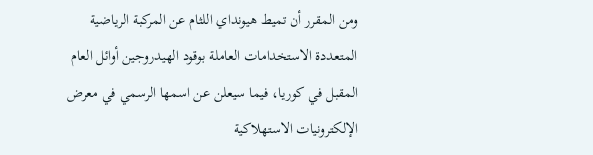ومن المقرر أن تميط هيونداي اللثام عن المركبة الرياضية المتعددة الاستخدامات العاملة بوقود الهيدروجين أوائل العام المقبل في كوريا، فيما سيعلن عن اسمها الرسمي في معرض الإلكترونيات الاستهلاكية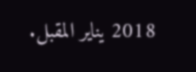2018 يناير المقبل.